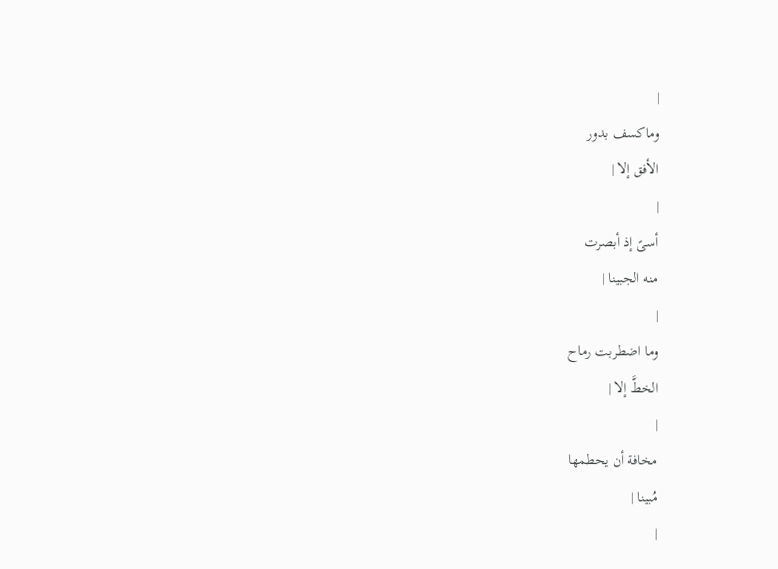|
وماكسف بدور
الأفق إلا |
|
أسىً إذ أبصرت
منه الجبينا |
|
وما اضطربت رماح
الخطَّ إلا |
|
مخافة أن يحطمها
مُبينا |
|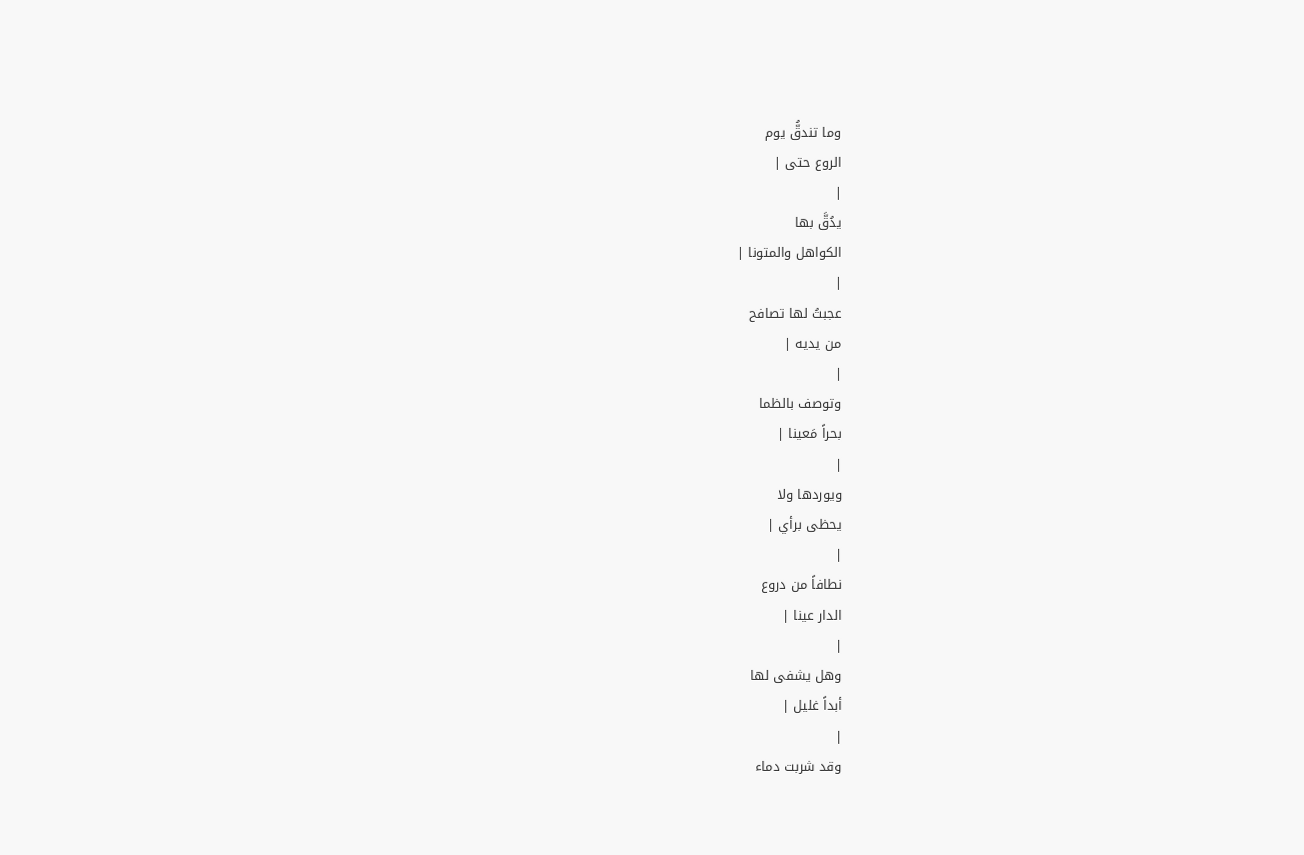وما تندقُّ يوم
الروع حتى |
|
يدُقَّ بها
الكواهل والمتونا |
|
عجبتُ لها تصافح
من يديه |
|
وتوصف بالظما
بحراً مَعينا |
|
ويوردها ولا
يحظى برأي |
|
نطافاً من دروع
الدار عينا |
|
وهل يشفى لها
أبداً غليل |
|
وقد شربت دماء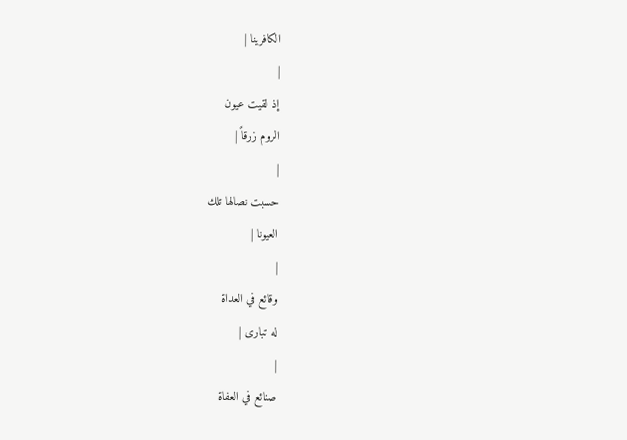الكافرينا |
|
إذ لقيت عيون
الروم زرقاً |
|
حسبت نصالها تلك
العيونا |
|
وقائع في العداة
له تبارى |
|
صنائع في العفاة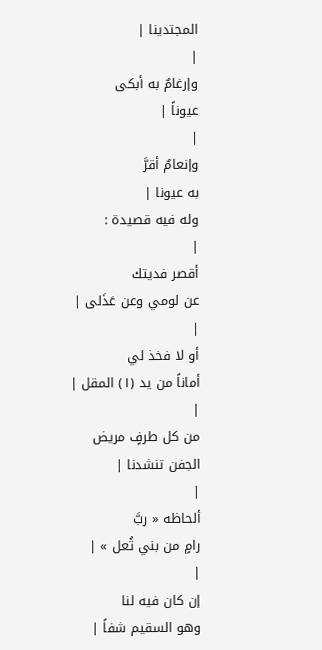المجتدينا |
|
وإرغامٌ به أبكى
عيوناً |
|
وإنعامٌ أقرَّ
به عيونا |
وله فيه قصيدة :
|
أقصر فديتك
عن لومي وعن عَذَلى |
|
أو لا فخذ لي
أماناً من يد (١) المقل |
|
من كل طرفٍ مريض
الجفن تنشدنا |
|
ألحاظه « ربَّ
رامٍ من بني ثُعل » |
|
إن كان فيه لنا
وهو السقيم شفاً |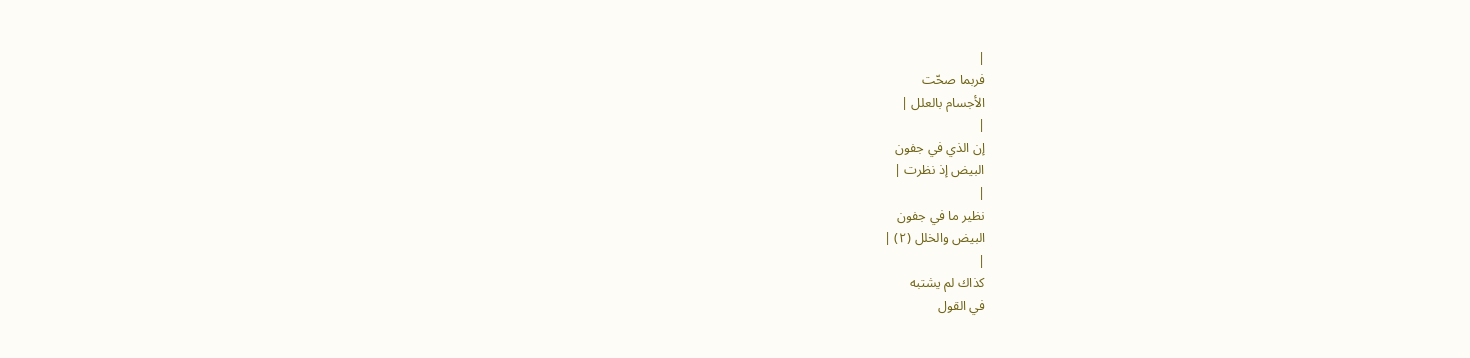|
فربما صحّت
الأجسام بالعلل |
|
إن الذي في جفون
البيض إذ نظرت |
|
نظير ما في جفون
البيض والخلل (٢) |
|
كذاك لم يشتبه
في القول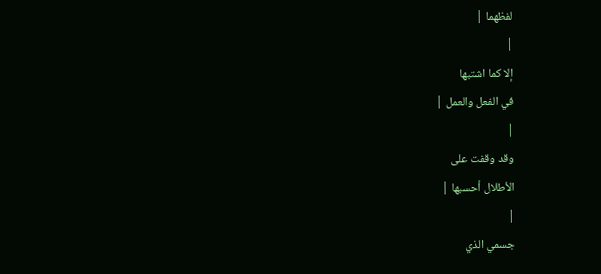لفظهما |
|
إلا كما اشتبها
في الفعل والعمل |
|
وقد وقفت على
الأطلال أحسبها |
|
جسمي الذي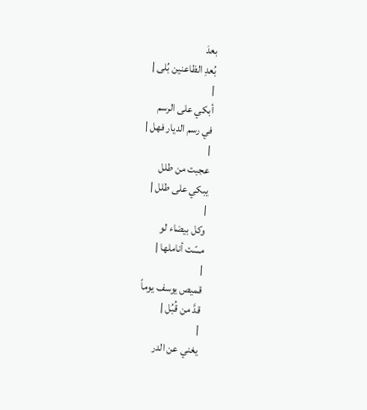بعدَ
بُعدِ الظاعنين بُلى |
|
أبكي على الرسم
في رسم الديار فهل |
|
عجبت من طلل
يبكي على طلل |
|
وكل بيضاء لو
مسّت أناملها |
|
قميص يوسف يوماً
قدَّ من قُبُل |
|
يغني عن الدر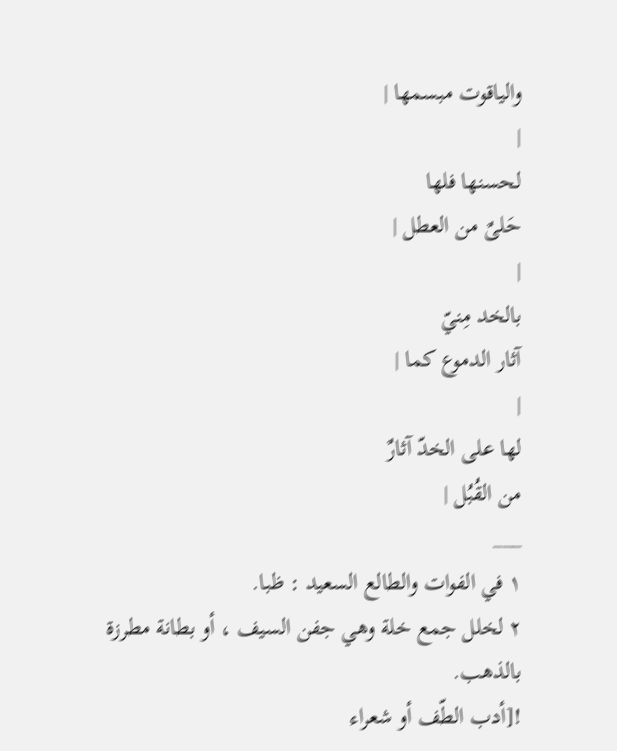والياقوت مبسمها |
|
لحسنها فلها
حَلىٌ من العطل |
|
بالخد مِنيّ
آثار الدموع كما |
|
لها على الخدّ آثارٌ
من القُبُل |
___
١ في الفوات والطالع السعيد : ظبا.
٢ لخلل جمع خلة وهي جفن السيف ، أو بطانة مطرزة بالذهب.
![أدب الطّف أو شعراء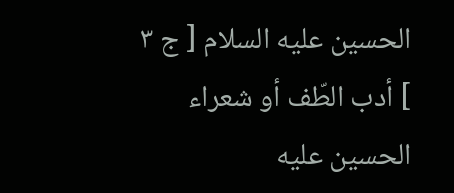الحسين عليه السلام [ ج ٣ ] أدب الطّف أو شعراء الحسين عليه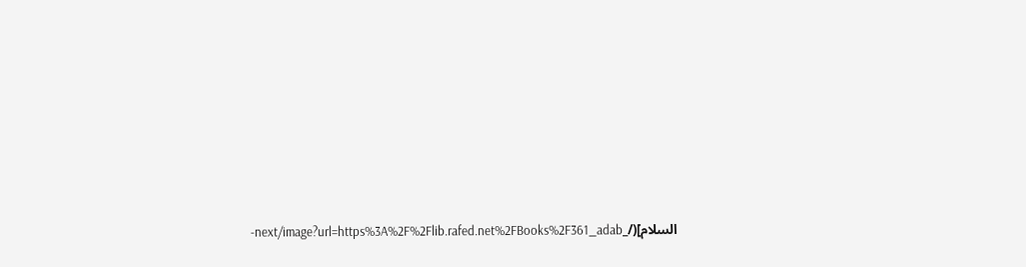السلام](/_next/image?url=https%3A%2F%2Flib.rafed.net%2FBooks%2F361_adab-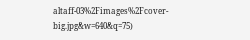altaff-03%2Fimages%2Fcover-big.jpg&w=640&q=75)